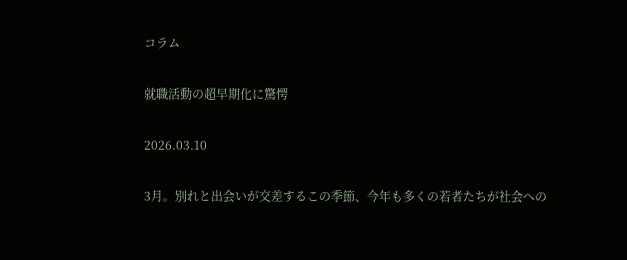コラム

就職活動の超早期化に驚愕

2026.03.10

3月。別れと出会いが交差するこの季節、今年も多くの若者たちが社会への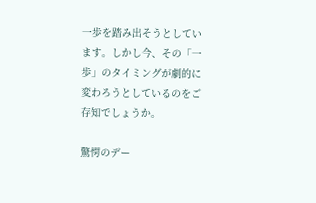一歩を踏み出そうとしています。しかし今、その「一歩」のタイミングが劇的に変わろうとしているのをご存知でしょうか。

驚愕のデー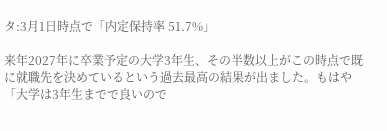タ:3月1日時点で「内定保持率 51.7%」

来年2027年に卒業予定の大学3年生、その半数以上がこの時点で既に就職先を決めているという過去最高の結果が出ました。もはや「大学は3年生までで良いので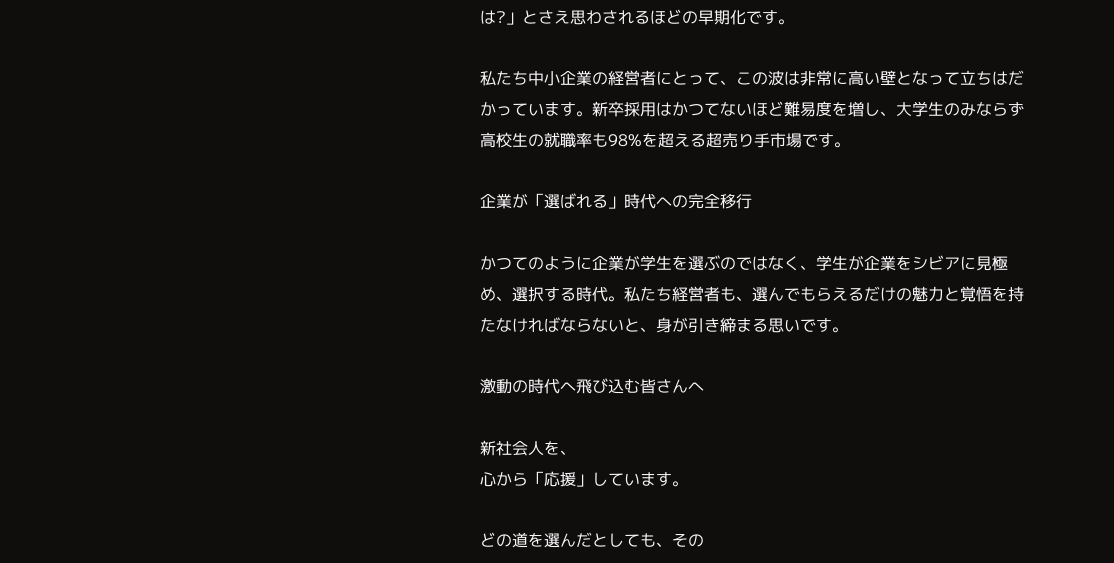は?」とさえ思わされるほどの早期化です。

私たち中小企業の経営者にとって、この波は非常に高い壁となって立ちはだかっています。新卒採用はかつてないほど難易度を増し、大学生のみならず高校生の就職率も98%を超える超売り手市場です。

企業が「選ばれる」時代への完全移行

かつてのように企業が学生を選ぶのではなく、学生が企業をシビアに見極め、選択する時代。私たち経営者も、選んでもらえるだけの魅力と覚悟を持たなければならないと、身が引き締まる思いです。

激動の時代へ飛び込む皆さんへ

新社会人を、
心から「応援」しています。

どの道を選んだとしても、その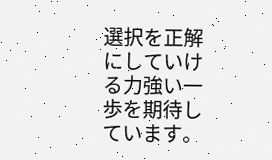選択を正解にしていける力強い一歩を期待しています。